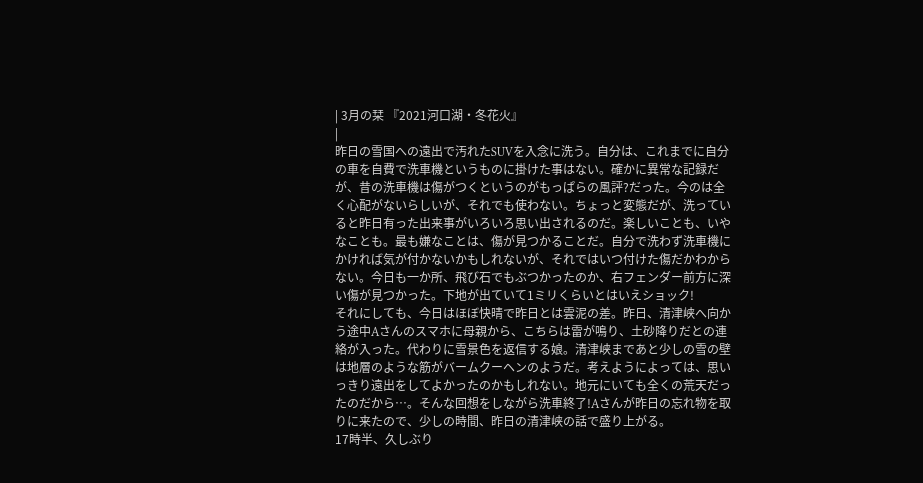| 3月の栞 『2021河口湖・冬花火』
|
昨日の雪国への遠出で汚れたSUVを入念に洗う。自分は、これまでに自分の車を自費で洗車機というものに掛けた事はない。確かに異常な記録だが、昔の洗車機は傷がつくというのがもっぱらの風評?だった。今のは全く心配がないらしいが、それでも使わない。ちょっと変態だが、洗っていると昨日有った出来事がいろいろ思い出されるのだ。楽しいことも、いやなことも。最も嫌なことは、傷が見つかることだ。自分で洗わず洗車機にかければ気が付かないかもしれないが、それではいつ付けた傷だかわからない。今日も一か所、飛び石でもぶつかったのか、右フェンダー前方に深い傷が見つかった。下地が出ていて1ミリくらいとはいえショック!
それにしても、今日はほぼ快晴で昨日とは雲泥の差。昨日、清津峡へ向かう途中Aさんのスマホに母親から、こちらは雷が鳴り、土砂降りだとの連絡が入った。代わりに雪景色を返信する娘。清津峡まであと少しの雪の壁は地層のような筋がバームクーヘンのようだ。考えようによっては、思いっきり遠出をしてよかったのかもしれない。地元にいても全くの荒天だったのだから…。そんな回想をしながら洗車終了!Aさんが昨日の忘れ物を取りに来たので、少しの時間、昨日の清津峡の話で盛り上がる。
17時半、久しぶり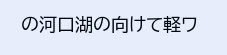の河口湖の向けて軽ワ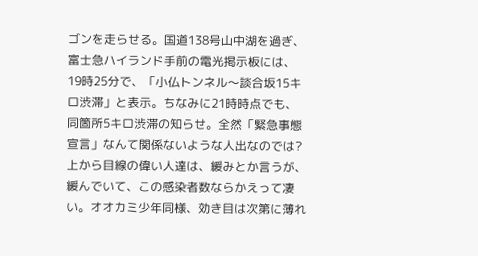ゴンを走らせる。国道138号山中湖を過ぎ、富士急ハイランド手前の電光掲示板には、19時25分で、「小仏トンネル〜談合坂15キロ渋滞」と表示。ちなみに21時時点でも、同箇所5キロ渋滞の知らせ。全然「緊急事態宣言」なんて関係ないような人出なのでは?上から目線の偉い人達は、緩みとか言うが、緩んでいて、この感染者数ならかえって凄い。オオカミ少年同様、効き目は次第に薄れ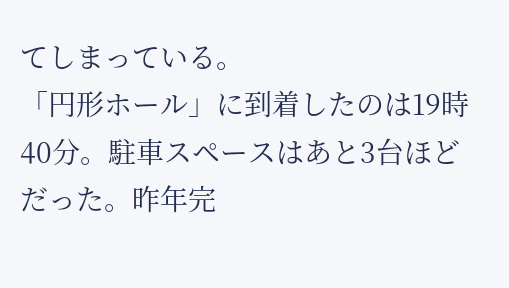てしまっている。
「円形ホール」に到着したのは19時40分。駐車スペースはあと3台ほどだった。昨年完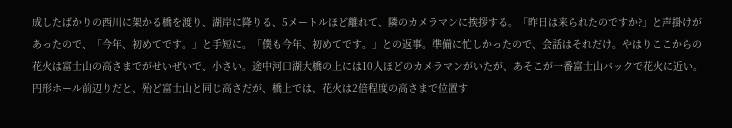成したばかりの西川に架かる橋を渡り、湖岸に降りる、5メートルほど離れて、隣のカメラマンに挨拶する。「昨日は来られたのですか?」と声掛けがあったので、「今年、初めてです。」と手短に。「僕も今年、初めてです。」との返事。準備に忙しかったので、会話はそれだけ。やはりここからの花火は富士山の高さまでがせいぜいで、小さい。途中河口湖大橋の上には10人ほどのカメラマンがいたが、あそこが一番富士山バックで花火に近い。円形ホール前辺りだと、殆ど富士山と同じ高さだが、橋上では、花火は2倍程度の高さまで位置す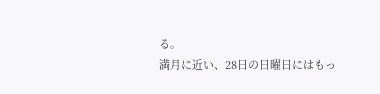る。
満月に近い、28日の日曜日にはもっ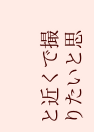と近くで撮りたいと思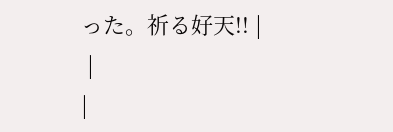った。祈る好天!! |
 |
|